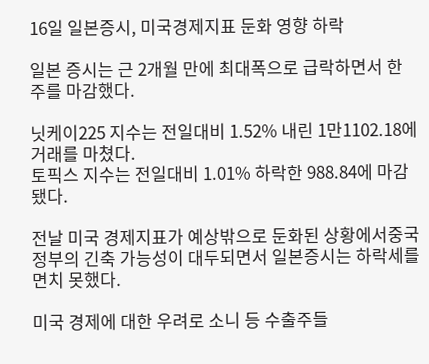16일 일본증시, 미국경제지표 둔화 영향 하락

일본 증시는 근 2개월 만에 최대폭으로 급락하면서 한 주를 마감했다.

닛케이225 지수는 전일대비 1.52% 내린 1만1102.18에 거래를 마쳤다.
토픽스 지수는 전일대비 1.01% 하락한 988.84에 마감됐다.

전날 미국 경제지표가 예상밖으로 둔화된 상황에서중국 정부의 긴축 가능성이 대두되면서 일본증시는 하락세를 면치 못했다.

미국 경제에 대한 우려로 소니 등 수출주들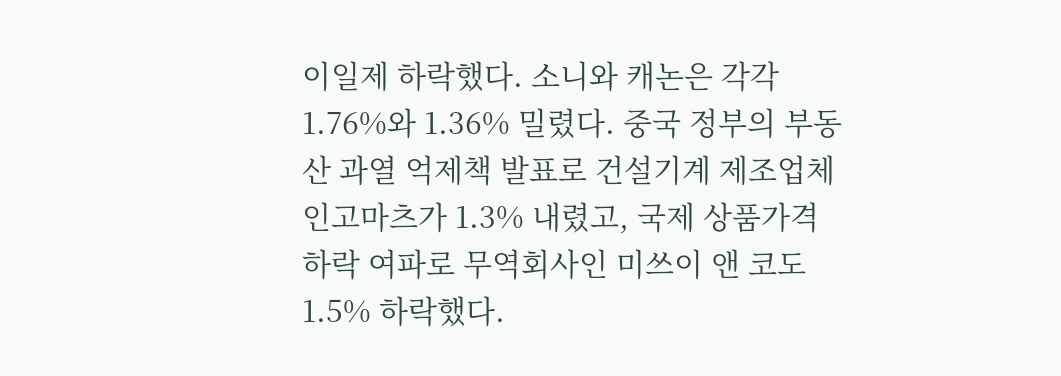이일제 하락했다. 소니와 캐논은 각각 1.76%와 1.36% 밀렸다. 중국 정부의 부동산 과열 억제책 발표로 건설기계 제조업체인고마츠가 1.3% 내렸고, 국제 상품가격 하락 여파로 무역회사인 미쓰이 앤 코도 1.5% 하락했다.